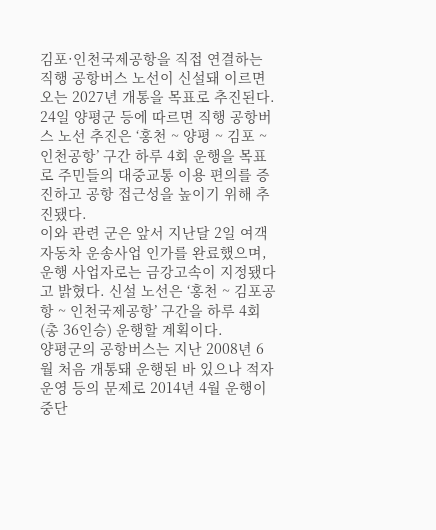김포·인천국제공항을 직접 연결하는 직행 공항버스 노선이 신설돼 이르면 오는 2027년 개통을 목표로 추진된다.
24일 양평군 등에 따르면 직행 공항버스 노선 추진은 ‘홍천 ~ 양평 ~ 김포 ~ 인천공항’ 구간 하루 4회 운행을 목표로 주민들의 대중교통 이용 편의를 증진하고 공항 접근성을 높이기 위해 추진됐다.
이와 관련 군은 앞서 지난달 2일 여객자동차 운송사업 인가를 완료했으며, 운행 사업자로는 금강고속이 지정됐다고 밝혔다. 신설 노선은 ‘홍천 ~ 김포공항 ~ 인천국제공항’ 구간을 하루 4회(총 36인승) 운행할 계획이다.
양평군의 공항버스는 지난 2008년 6월 처음 개통돼 운행된 바 있으나 적자 운영 등의 문제로 2014년 4월 운행이 중단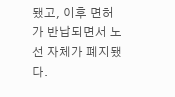됐고, 이후 면허가 반납되면서 노선 자체가 폐지됐다.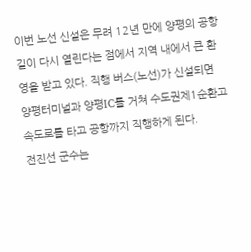이번 노선 신설은 무려 12년 만에 양평의 공항길이 다시 열린다는 점에서 지역 내에서 큰 환영을 받고 있다. 직행 버스(노선)가 신설되면 양평터미널과 양평IC를 거쳐 수도권제1순환고속도로를 타고 공항까지 직행하게 된다.
전진선 군수는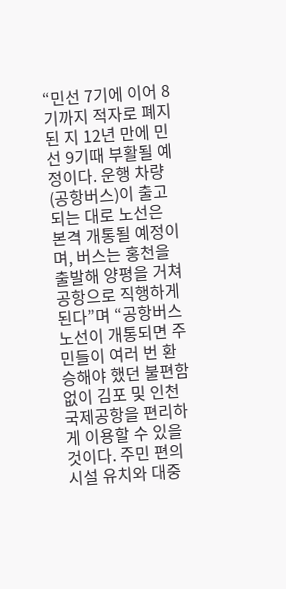“민선 7기에 이어 8기까지 적자로 폐지된 지 12년 만에 민선 9기때 부활될 예정이다. 운행 차량(공항버스)이 출고되는 대로 노선은 본격 개통될 예정이며, 버스는 홍천을 출발해 양평을 거쳐 공항으로 직행하게 된다”며 “공항버스 노선이 개통되면 주민들이 여러 번 환승해야 했던 불편함 없이 김포 및 인천국제공항을 편리하게 이용할 수 있을 것이다. 주민 편의 시설 유치와 대중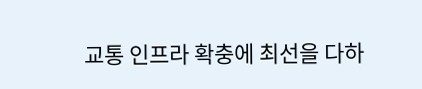교통 인프라 확충에 최선을 다하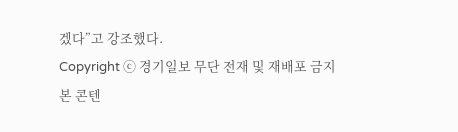겠다”고 강조했다.
Copyright ⓒ 경기일보 무단 전재 및 재배포 금지
본 콘텐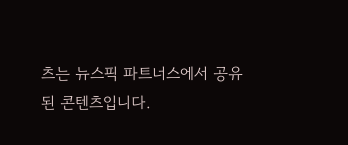츠는 뉴스픽 파트너스에서 공유된 콘텐츠입니다.